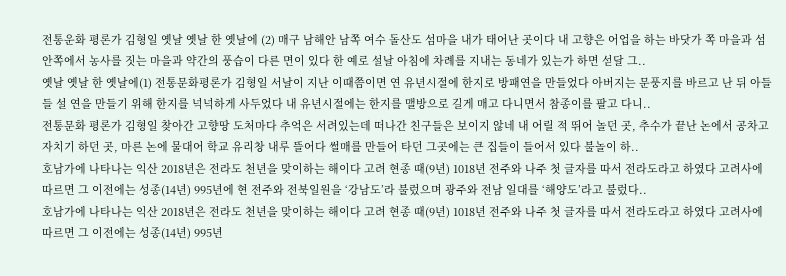전통운화 평론가 김형일 옛날 옛날 한 옛날에 (2) 매구 남해안 남쪽 여수 돌산도 섬마을 내가 태어난 곳이다 내 고향은 어업을 하는 바닷가 쪽 마을과 섬 안쪽에서 농사를 짓는 마을과 약간의 풍습이 다른 면이 있다 한 예로 설날 아침에 차례를 지내는 동네가 있는가 하면 섣달 그..
옛날 옛날 한 옛날에(1) 전통문화평론가 김형일 서날이 지난 이때쯤이면 연 유년시절에 한지로 방패연을 만들었다 아버지는 문풍지를 바르고 난 뒤 아들들 설 연을 만들기 위해 한지를 넉넉하게 사두었다 내 유년시절에는 한지를 맬방으로 길게 매고 다니면서 참종이를 팔고 다니..
전통문화 평론가 김형일 찾아간 고향땅 도처마다 추억은 서려있는데 떠나간 친구들은 보이지 않네 내 어릴 적 뛰어 놀던 곳, 추수가 끝난 논에서 공차고 자치기 하던 곳, 마른 논에 물대어 학교 유리창 내루 뜰어다 썰매를 만들어 타던 그곳에는 큰 집들이 들어서 있다 불놀이 하..
호남가에 나타나는 익산 2018년은 전라도 천년을 맞이하는 해이다 고려 현종 때(9년) 1018년 전주와 나주 첫 글자를 따서 전라도라고 하였다 고려사에 따르면 그 이전에는 성종(14년) 995년에 현 전주와 전북일원을 ‘강남도’라 불렀으며 광주와 전남 일대를 ‘해양도’라고 불렀다..
호남가에 나타나는 익산 2018년은 전라도 천년을 맞이하는 해이다 고려 현종 때(9년) 1018년 전주와 나주 첫 글자를 따서 전라도라고 하였다 고려사에 따르면 그 이전에는 성종(14년) 995년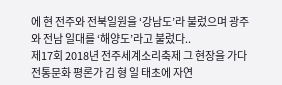에 현 전주와 전북일원을 ‘강남도’라 불렀으며 광주와 전남 일대를 ‘해양도’라고 불렀다..
제17회 2018년 전주세계소리축제 그 현장을 가다 전통문화 평론가 김 형 일 태초에 자연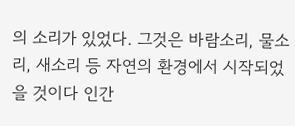의 소리가 있었다. 그것은 바람소리, 물소리, 새소리 등 자연의 환경에서 시작되었을 것이다 인간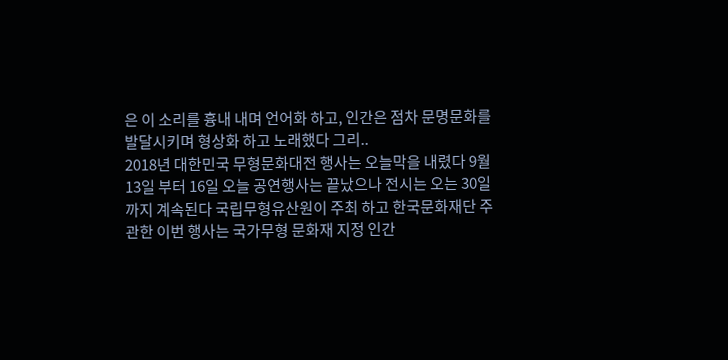은 이 소리를 흉내 내며 언어화 하고, 인간은 점차 문명문화를 발달시키며 형상화 하고 노래했다 그리..
2018년 대한민국 무형문화대전 행사는 오늘막을 내렸다 9월13일 부터 16일 오늘 공연행사는 끝났으나 전시는 오는 30일까지 계속된다 국립무형유산원이 주최 하고 한국문화재단 주관한 이번 행사는 국가무형 문화재 지정 인간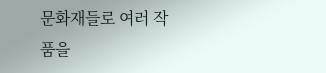문화재들로 여러 작품을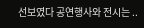선보였다 공연행사와 전시는 ..